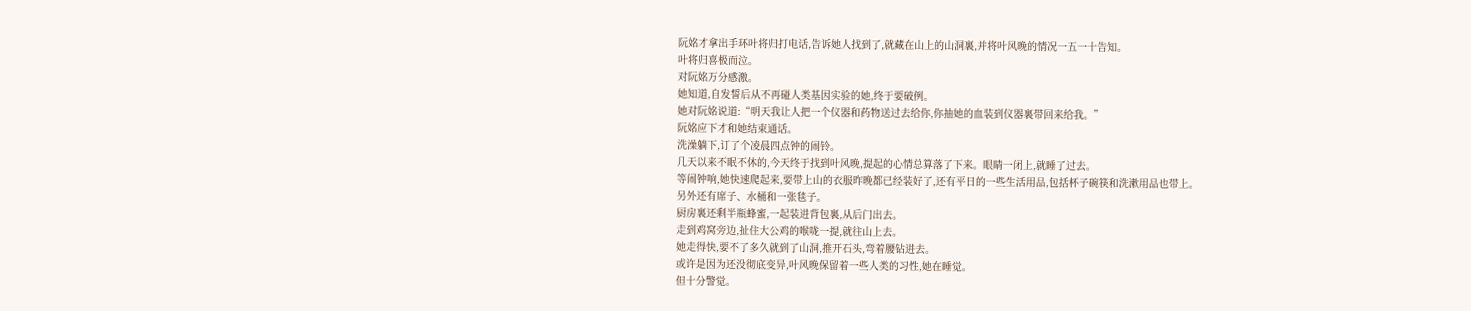阮姳才拿出手环叶将归打电话,告诉她人找到了,就藏在山上的山洞裏,并将叶风晚的情况一五一十告知。
叶将归喜极而泣。
对阮姳万分感激。
她知道,自发誓后从不再碰人类基因实验的她,终于要破例。
她对阮姳说道:“明天我让人把一个仪器和药物送过去给你,你抽她的血装到仪器裏带回来给我。”
阮姳应下才和她结束通话。
洗澡躺下,订了个凌晨四点钟的闹铃。
几天以来不眠不休的,今天终于找到叶风晚,提起的心情总算落了下来。眼睛一闭上,就睡了过去。
等闹钟响,她快速爬起来,要带上山的衣服昨晚都已经装好了,还有平日的一些生活用品,包括杯子碗筷和洗漱用品也带上。
另外还有席子、水桶和一张毯子。
厨房裏还剩半瓶蜂蜜,一起装进背包裏,从后门出去。
走到鸡窝旁边,扯住大公鸡的喉咙一提,就往山上去。
她走得快,要不了多久就到了山洞,推开石头,弯着腰钻进去。
或许是因为还没彻底变异,叶风晚保留着一些人类的习性,她在睡觉。
但十分警觉。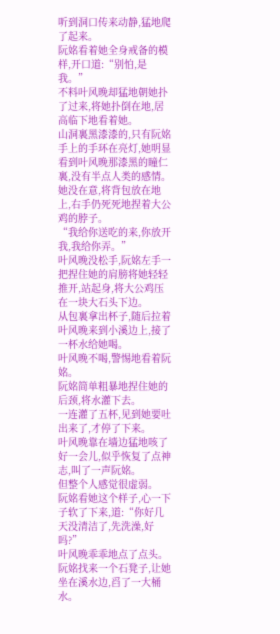听到洞口传来动静,猛地爬了起来。
阮姳看着她全身戒备的模样,开口道:“别怕,是我。”
不料叶风晚却猛地朝她扑了过来,将她扑倒在地,居高临下地看着她。
山洞裏黑漆漆的,只有阮姳手上的手环在亮灯,她明显看到叶风晚那漆黑的瞳仁裏,没有半点人类的感情。
她没在意,将背包放在地上,右手仍死死地捏着大公鸡的脖子。
“我给你送吃的来,你放开我,我给你弄。”
叶风晚没松手,阮姳左手一把捏住她的肩膀将她轻轻推开,站起身,将大公鸡压在一块大石头下边。
从包裏拿出杯子,随后拉着叶风晚来到小溪边上,接了一杯水给她喝。
叶风晚不喝,警惕地看着阮姳。
阮姳简单粗暴地捏住她的后颈,将水灌下去。
一连灌了五杯,见到她要吐出来了,才停了下来。
叶风晚靠在墙边猛地咳了好一会儿,似乎恢复了点神志,叫了一声阮姳。
但整个人感觉很虚弱。
阮姳看她这个样子,心一下子软了下来,道:“你好几天没清洁了,先洗澡,好吗?”
叶风晚乖乖地点了点头。
阮姳找来一个石凳子,让她坐在溪水边,舀了一大桶水。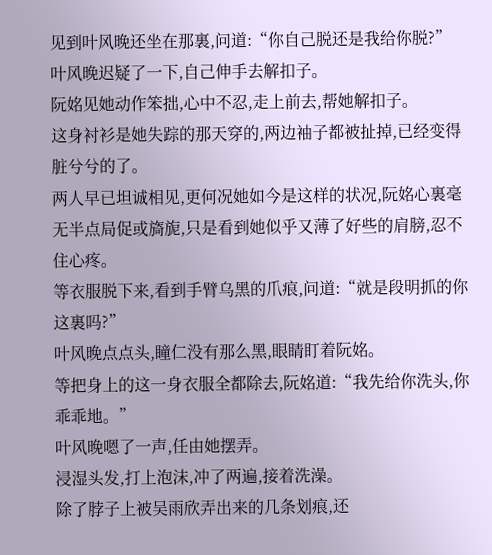见到叶风晚还坐在那裏,问道:“你自己脱还是我给你脱?”
叶风晚迟疑了一下,自己伸手去解扣子。
阮姳见她动作笨拙,心中不忍,走上前去,帮她解扣子。
这身衬衫是她失踪的那天穿的,两边袖子都被扯掉,已经变得脏兮兮的了。
两人早已坦诚相见,更何况她如今是这样的状况,阮姳心裏毫无半点局促或旖旎,只是看到她似乎又薄了好些的肩膀,忍不住心疼。
等衣服脱下来,看到手臂乌黑的爪痕,问道:“就是段明抓的你这裏吗?”
叶风晚点点头,瞳仁没有那么黑,眼睛盯着阮姳。
等把身上的这一身衣服全都除去,阮姳道:“我先给你洗头,你乖乖地。”
叶风晚嗯了一声,任由她摆弄。
浸湿头发,打上泡沫,冲了两遍,接着洗澡。
除了脖子上被吴雨欣弄出来的几条划痕,还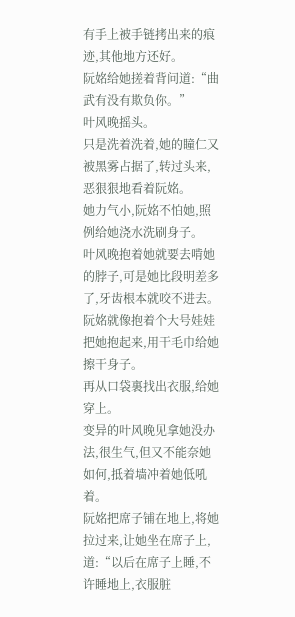有手上被手链拷出来的痕迹,其他地方还好。
阮姳给她搓着背问道:“曲武有没有欺负你。”
叶风晚摇头。
只是洗着洗着,她的瞳仁又被黑雾占据了,转过头来,恶狠狠地看着阮姳。
她力气小,阮姳不怕她,照例给她浇水洗刷身子。
叶风晚抱着她就要去啃她的脖子,可是她比段明差多了,牙齿根本就咬不进去。
阮姳就像抱着个大号娃娃把她抱起来,用干毛巾给她擦干身子。
再从口袋裏找出衣服,给她穿上。
变异的叶风晚见拿她没办法,很生气,但又不能奈她如何,抵着墙冲着她低吼着。
阮姳把席子铺在地上,将她拉过来,让她坐在席子上,道:“以后在席子上睡,不许睡地上,衣服脏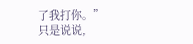了我打你。”
只是说说,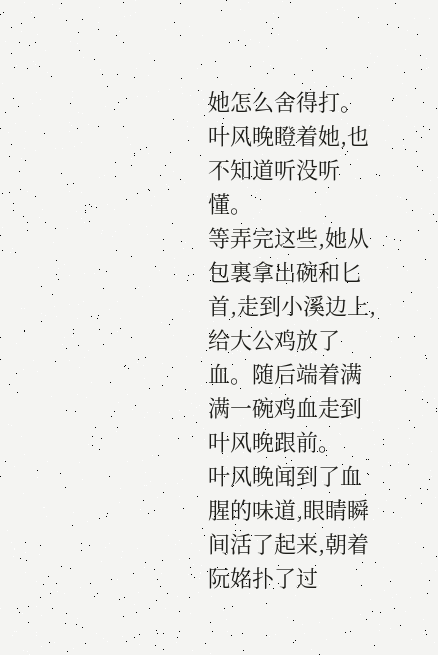她怎么舍得打。
叶风晚瞪着她,也不知道听没听懂。
等弄完这些,她从包裏拿出碗和匕首,走到小溪边上,给大公鸡放了血。随后端着满满一碗鸡血走到叶风晚跟前。
叶风晚闻到了血腥的味道,眼睛瞬间活了起来,朝着阮姳扑了过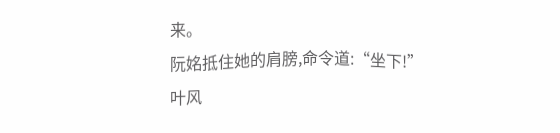来。
阮姳抵住她的肩膀,命令道:“坐下!”
叶风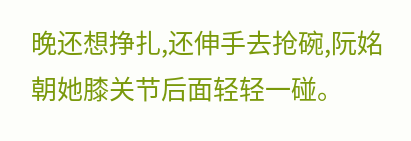晚还想挣扎,还伸手去抢碗,阮姳朝她膝关节后面轻轻一碰。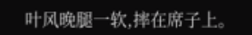叶风晚腿一软,摔在席子上。